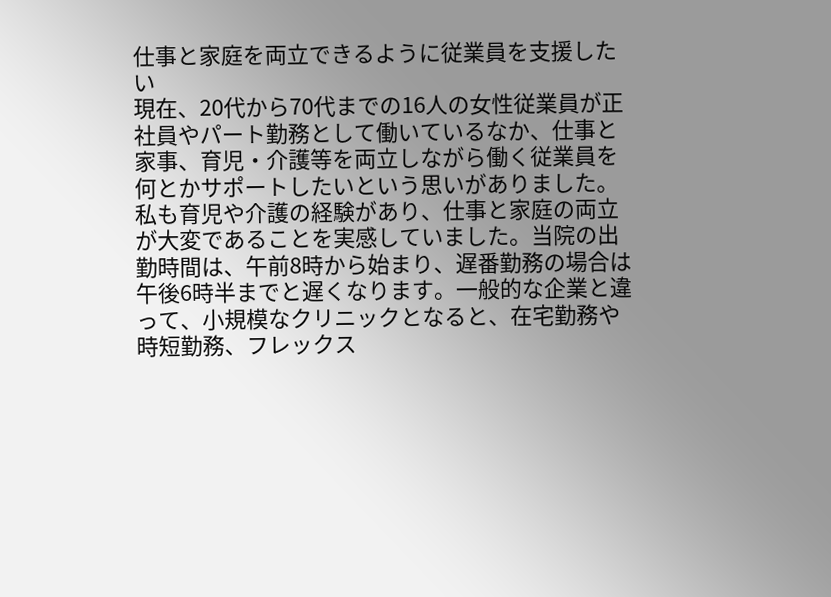仕事と家庭を両立できるように従業員を支援したい
現在、20代から70代までの16人の女性従業員が正社員やパート勤務として働いているなか、仕事と家事、育児・介護等を両立しながら働く従業員を何とかサポートしたいという思いがありました。私も育児や介護の経験があり、仕事と家庭の両立が大変であることを実感していました。当院の出勤時間は、午前8時から始まり、遅番勤務の場合は午後6時半までと遅くなります。一般的な企業と違って、小規模なクリニックとなると、在宅勤務や時短勤務、フレックス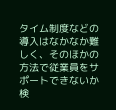タイム制度などの導入はなかなか難しく、そのほかの方法で従業員をサポートできないか検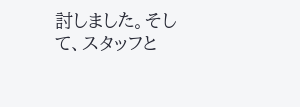討しました。そして、スタッフと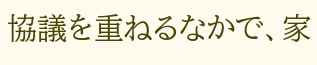協議を重ねるなかで、家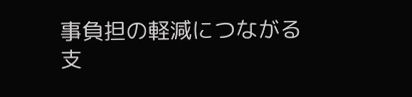事負担の軽減につながる支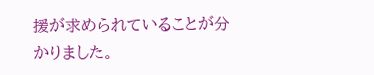援が求められていることが分かりました。